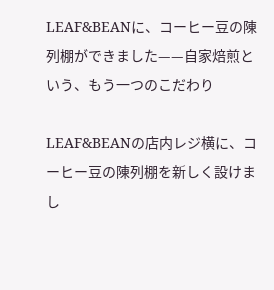LEAF&BEANに、コーヒー豆の陳列棚ができました——自家焙煎という、もう一つのこだわり

LEAF&BEANの店内レジ横に、コーヒー豆の陳列棚を新しく設けまし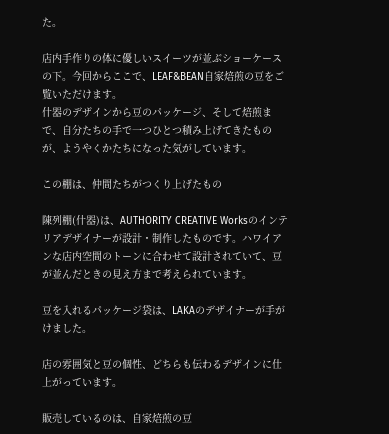た。

店内手作りの体に優しいスイーツが並ぶショーケースの下。今回からここで、LEAF&BEAN自家焙煎の豆をご覧いただけます。
什器のデザインから豆のパッケージ、そして焙煎まで、自分たちの手で一つひとつ積み上げてきたものが、ようやくかたちになった気がしています。

この棚は、仲間たちがつくり上げたもの

陳列棚(什器)は、AUTHORITY CREATIVE Worksのインテリアデザイナーが設計・制作したものです。ハワイアンな店内空間のトーンに合わせて設計されていて、豆が並んだときの見え方まで考えられています。

豆を入れるパッケージ袋は、LAKAのデザイナーが手がけました。

店の雰囲気と豆の個性、どちらも伝わるデザインに仕上がっています。

販売しているのは、自家焙煎の豆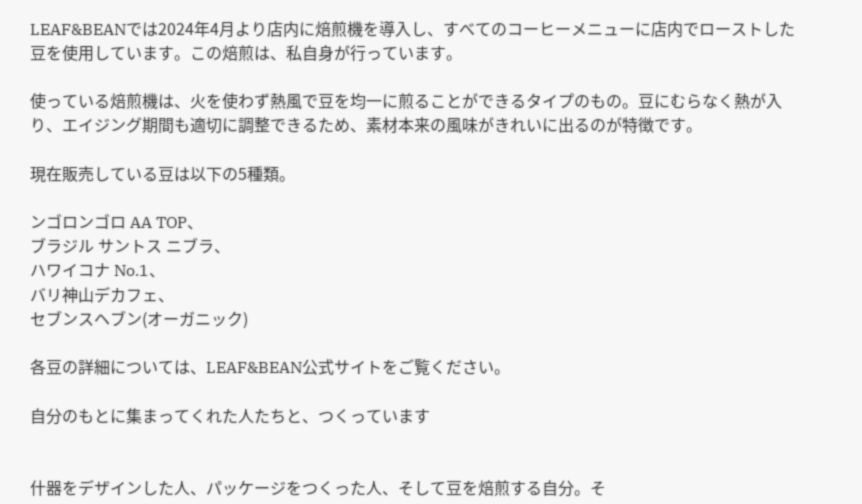LEAF&BEANでは2024年4月より店内に焙煎機を導入し、すべてのコーヒーメニューに店内でローストした豆を使用しています。この焙煎は、私自身が行っています。

使っている焙煎機は、火を使わず熱風で豆を均一に煎ることができるタイプのもの。豆にむらなく熱が入り、エイジング期間も適切に調整できるため、素材本来の風味がきれいに出るのが特徴です。

現在販売している豆は以下の5種類。

ンゴロンゴロ AA TOP、
ブラジル サントス ニブラ、
ハワイコナ No.1、
バリ神山デカフェ、
セブンスヘブン(オーガニック)

各豆の詳細については、LEAF&BEAN公式サイトをご覧ください。

自分のもとに集まってくれた人たちと、つくっています


什器をデザインした人、パッケージをつくった人、そして豆を焙煎する自分。そ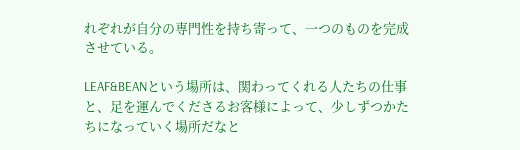れぞれが自分の専門性を持ち寄って、一つのものを完成させている。

LEAF&BEANという場所は、関わってくれる人たちの仕事と、足を運んでくださるお客様によって、少しずつかたちになっていく場所だなと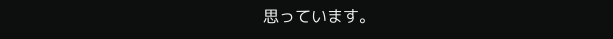思っています。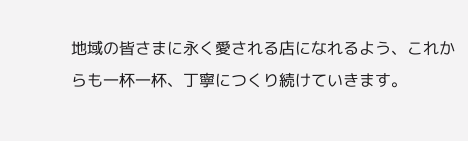地域の皆さまに永く愛される店になれるよう、これからも一杯一杯、丁寧につくり続けていきます。